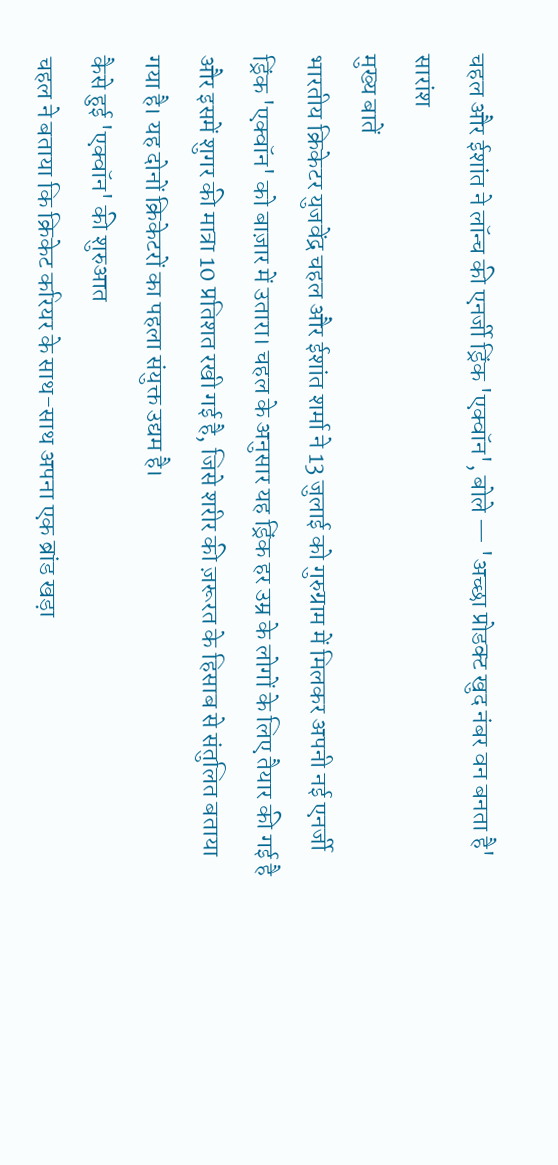चहल और ईशांत ने लॉन्च की एनर्जी ड्रिंक 'एक्वॉन', बोले — 'अच्छा प्रोडक्ट खुद नंबर वन बनता है'
सारांश
मुख्य बातें
भारतीय क्रिकेटर युजवेंद्र चहल और ईशांत शर्मा ने 13 जुलाई को गुरुग्राम में मिलकर अपनी नई एनर्जी ड्रिंक 'एक्वॉन' को बाज़ार में उतारा। चहल के अनुसार यह ड्रिंक हर उम्र के लोगों के लिए तैयार की गई है और इसमें शुगर की मात्रा 10 प्रतिशत रखी गई है, जिसे शरीर की ज़रूरत के हिसाब से संतुलित बताया गया है। यह दोनों क्रिकेटरों का पहला संयुक्त उद्यम है।
कैसे हुई 'एक्वॉन' की शुरुआत
चहल ने बताया कि क्रिकेट करियर के साथ-साथ अपना एक ब्रांड खड़ा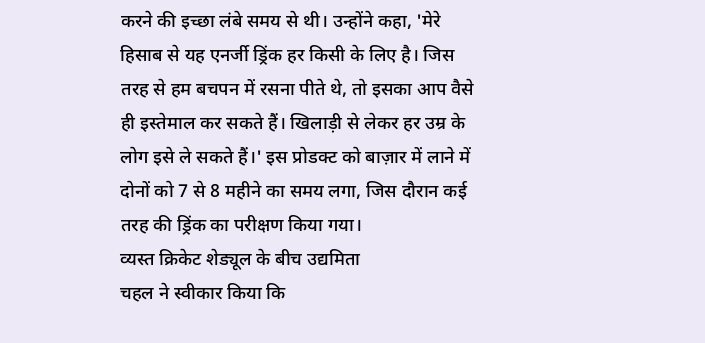करने की इच्छा लंबे समय से थी। उन्होंने कहा, 'मेरे हिसाब से यह एनर्जी ड्रिंक हर किसी के लिए है। जिस तरह से हम बचपन में रसना पीते थे, तो इसका आप वैसे ही इस्तेमाल कर सकते हैं। खिलाड़ी से लेकर हर उम्र के लोग इसे ले सकते हैं।' इस प्रोडक्ट को बाज़ार में लाने में दोनों को 7 से 8 महीने का समय लगा, जिस दौरान कई तरह की ड्रिंक का परीक्षण किया गया।
व्यस्त क्रिकेट शेड्यूल के बीच उद्यमिता
चहल ने स्वीकार किया कि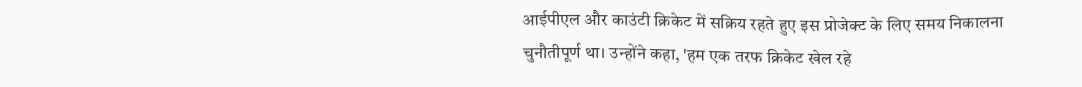आईपीएल और काउंटी क्रिकेट में सक्रिय रहते हुए इस प्रोजेक्ट के लिए समय निकालना चुनौतीपूर्ण था। उन्होंने कहा, 'हम एक तरफ क्रिकेट खेल रहे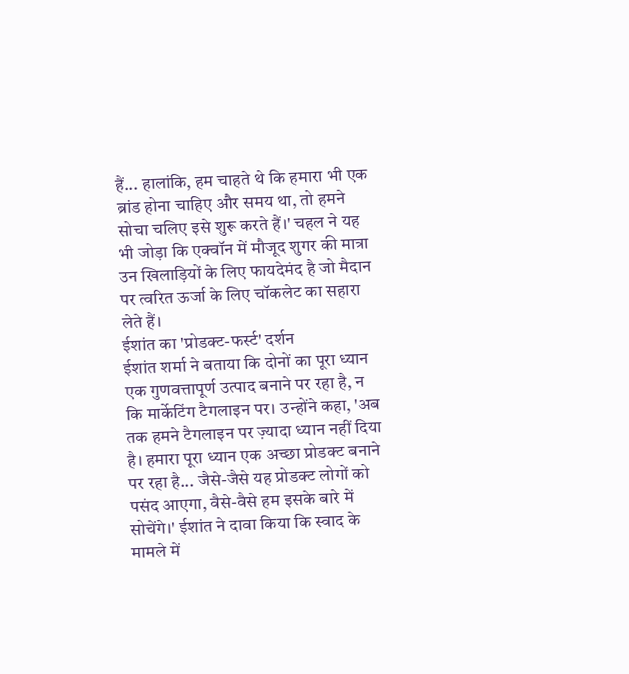हैं... हालांकि, हम चाहते थे कि हमारा भी एक ब्रांड होना चाहिए और समय था, तो हमने सोचा चलिए इसे शुरू करते हैं।' चहल ने यह भी जोड़ा कि एक्वॉन में मौजूद शुगर की मात्रा उन खिलाड़ियों के लिए फायदेमंद है जो मैदान पर त्वरित ऊर्जा के लिए चॉकलेट का सहारा लेते हैं।
ईशांत का 'प्रोडक्ट-फर्स्ट' दर्शन
ईशांत शर्मा ने बताया कि दोनों का पूरा ध्यान एक गुणवत्तापूर्ण उत्पाद बनाने पर रहा है, न कि मार्केटिंग टैगलाइन पर। उन्होंने कहा, 'अब तक हमने टैगलाइन पर ज़्यादा ध्यान नहीं दिया है। हमारा पूरा ध्यान एक अच्छा प्रोडक्ट बनाने पर रहा है... जैसे-जैसे यह प्रोडक्ट लोगों को पसंद आएगा, वैसे-वैसे हम इसके बारे में सोचेंगे।' ईशांत ने दावा किया कि स्वाद के मामले में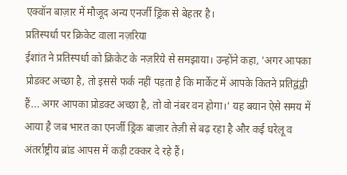एक्वॉन बाज़ार में मौजूद अन्य एनर्जी ड्रिंक से बेहतर है।
प्रतिस्पर्धा पर क्रिकेट वाला नज़रिया
ईशांत ने प्रतिस्पर्धा को क्रिकेट के नज़रिये से समझाया। उन्होंने कहा, 'अगर आपका प्रोडक्ट अच्छा है, तो इससे फर्क नहीं पड़ता है कि मार्केट में आपके कितने प्रतिद्वंद्वी हैं... अगर आपका प्रोडक्ट अच्छा है, तो वो नंबर वन होगा।' यह बयान ऐसे समय में आया है जब भारत का एनर्जी ड्रिंक बाज़ार तेज़ी से बढ़ रहा है और कई घरेलू व अंतर्राष्ट्रीय ब्रांड आपस में कड़ी टक्कर दे रहे हैं।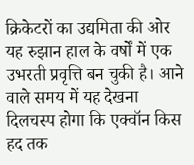क्रिकेटरों का उद्यमिता की ओर यह रुझान हाल के वर्षों में एक उभरती प्रवृत्ति बन चुकी है। आने वाले समय में यह देखना दिलचस्प होगा कि एक्वॉन किस हद तक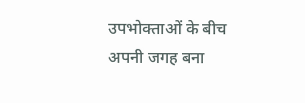उपभोक्ताओं के बीच अपनी जगह बना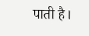पाती है।